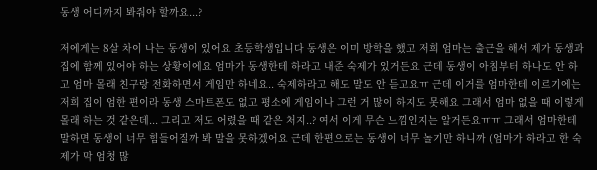동생 어디까지 봐줘야 할까요...?

저에게는 8살 차이 나는 동생이 있어요 초등학생입니다 동생은 이미 방학을 했고 저희 엄마는 출근을 해서 제가 동생과 집에 함께 있어야 하는 상황이에요 엄마가 동생한테 하라고 내준 숙제가 있거든요 근데 동생이 아침부터 하나도 안 하고 엄마 몰래 친구랑 전화하면서 게임만 하네요.. 숙제하라고 해도 말도 안 듣고요ㅠ 근데 이거를 엄마한테 이르기에는 저희 집이 엄한 편이라 동생 스마트폰도 없고 평소에 게임이나 그런 거 많이 하지도 못해요 그래서 엄마 없을 때 이렇게 몰래 하는 것 같은데... 그리고 저도 어렸을 때 같은 처지..? 여서 이게 무슨 느낌인지는 알거든요ㅠㅠ 그래서 엄마한테 말하면 동생이 너무 힘들어질까 봐 말을 못하겠어요 근데 한편으로는 동생이 너무 놀기만 하니까 (엄마가 하라고 한 숙제가 막 엄청 많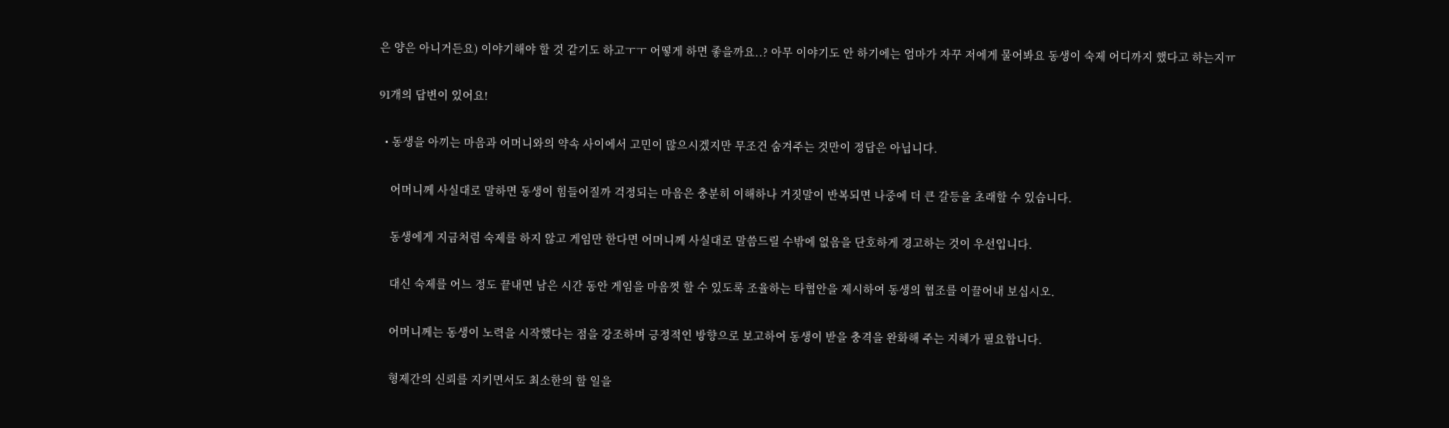은 양은 아니거든요) 이야기해야 할 것 같기도 하고ㅜㅜ 어떻게 하면 좋을까요..? 아무 이야기도 안 하기에는 엄마가 자꾸 저에게 물어봐요 동생이 숙제 어디까지 했다고 하는지ㅠ

91개의 답변이 있어요!

  • 동생을 아끼는 마음과 어머니와의 약속 사이에서 고민이 많으시겠지만 무조건 숨겨주는 것만이 정답은 아닙니다.

    어머니께 사실대로 말하면 동생이 힘들어질까 걱정되는 마음은 충분히 이해하나 거짓말이 반복되면 나중에 더 큰 갈등을 초래할 수 있습니다.

    동생에게 지금처럼 숙제를 하지 않고 게임만 한다면 어머니께 사실대로 말씀드릴 수밖에 없음을 단호하게 경고하는 것이 우선입니다.

    대신 숙제를 어느 정도 끝내면 남은 시간 동안 게임을 마음껏 할 수 있도록 조율하는 타협안을 제시하여 동생의 협조를 이끌어내 보십시오.

    어머니께는 동생이 노력을 시작했다는 점을 강조하며 긍정적인 방향으로 보고하여 동생이 받을 충격을 완화해 주는 지혜가 필요합니다.

    형제간의 신뢰를 지키면서도 최소한의 할 일을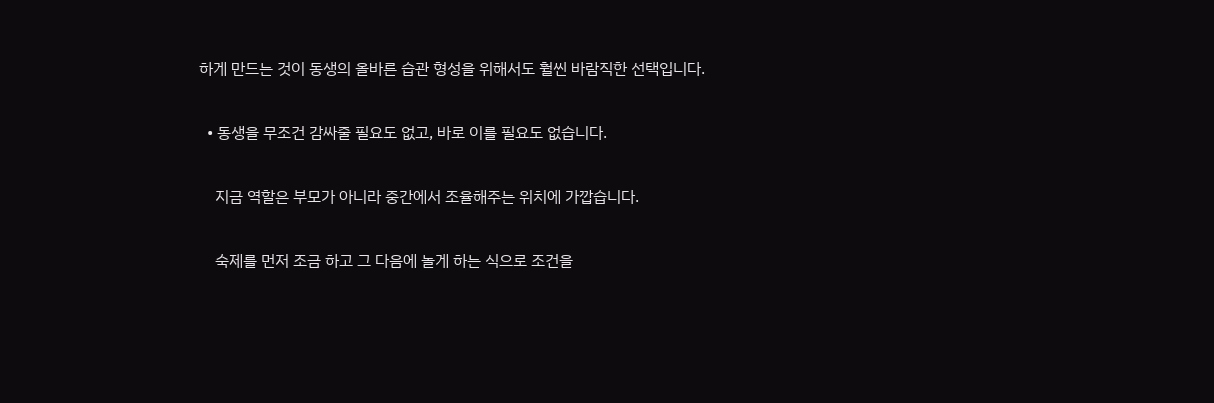하게 만드는 것이 동생의 올바른 습관 형성을 위해서도 훨씬 바람직한 선택입니다.

  • 동생을 무조건 감싸줄 필요도 없고, 바로 이를 필요도 없습니다.

    지금 역할은 부모가 아니라 중간에서 조율해주는 위치에 가깝습니다.

    숙제를 먼저 조금 하고 그 다음에 놀게 하는 식으로 조건을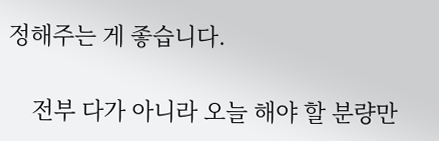정해주는 게 좋습니다.

    전부 다가 아니라 오늘 해야 할 분량만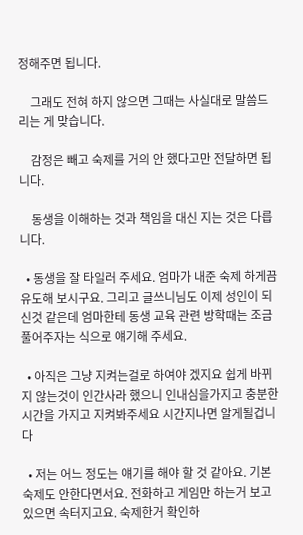정해주면 됩니다.

    그래도 전혀 하지 않으면 그때는 사실대로 말씀드리는 게 맞습니다.

    감정은 빼고 숙제를 거의 안 했다고만 전달하면 됩니다.

    동생을 이해하는 것과 책임을 대신 지는 것은 다릅니다.

  • 동생을 잘 타일러 주세요. 엄마가 내준 숙제 하게끔 유도해 보시구요. 그리고 글쓰니님도 이제 성인이 되신것 같은데 엄마한테 동생 교육 관련 방학때는 조금 풀어주자는 식으로 얘기해 주세요.

  • 아직은 그냥 지켜는걸로 하여야 겠지요 쉽게 바뀌지 않는것이 인간사라 했으니 인내심을가지고 충분한 시간을 가지고 지켜봐주세요 시간지나면 알게될겁니다

  • 저는 어느 정도는 얘기를 해야 할 것 같아요. 기본숙제도 안한다면서요. 전화하고 게임만 하는거 보고 있으면 속터지고요. 숙제한거 확인하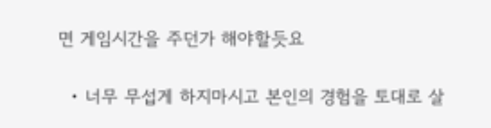면 게임시간을 주던가 해야할듯요

  • 너무 무섭게 하지마시고 본인의 경험을 토대로 살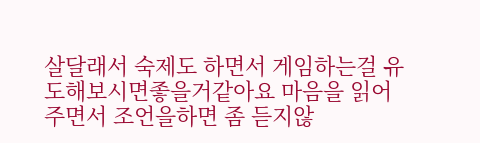살달래서 숙제도 하면서 게임하는걸 유도해보시면좋을거같아요 마음을 읽어주면서 조언을하면 좀 듣지않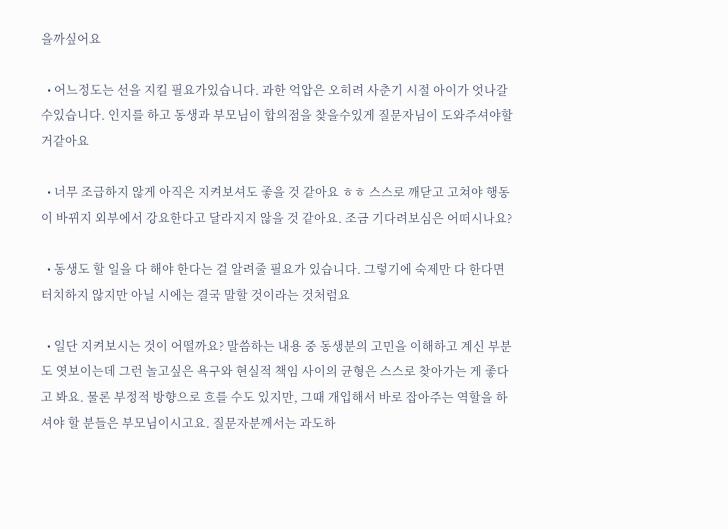을까싶어요

  • 어느정도는 선을 지킬 필요가있습니다. 과한 억압은 오히려 사춘기 시절 아이가 엇나갈수있습니다. 인지를 하고 동생과 부모님이 합의점을 찾을수있게 질문자님이 도와주셔야할거같아요

  • 너무 조급하지 않게 아직은 지켜보셔도 좋을 것 같아요 ㅎㅎ 스스로 깨닫고 고쳐야 행동이 바뀌지 외부에서 강요한다고 달라지지 않을 것 같아요. 조금 기다려보심은 어떠시나요?

  • 동생도 할 일을 다 해야 한다는 걸 알려줄 필요가 있습니다. 그렇기에 숙제만 다 한다면 터치하지 않지만 아닐 시에는 결국 말할 것이라는 것처럼요

  • 일단 지켜보시는 것이 어떨까요? 말씀하는 내용 중 동생분의 고민을 이해하고 계신 부분도 엿보이는데 그런 놀고싶은 욕구와 현실적 책임 사이의 균형은 스스로 찾아가는 게 좋다고 봐요. 물론 부정적 방향으로 흐를 수도 있지만, 그때 개입해서 바로 잡아주는 역할을 하셔야 할 분들은 부모님이시고요. 질문자분께서는 과도하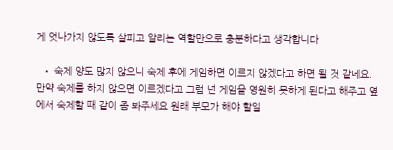게 엇나가지 않도록 살피고 알리는 역할만으로 충분하다고 생각합니다

  • 숙제 양도 많지 않으니 숙제 후에 게임하면 이르지 않겠다고 하면 될 것 같네요. 만약 숙제를 하지 않으면 이르겠다고 그럼 넌 게임을 영원히 못하게 된다고 해주고 옆에서 숙제할 때 같이 좀 봐주세요 원래 부모가 해야 할일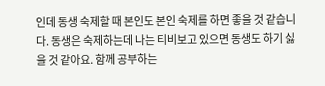인데 동생 숙제할 때 본인도 본인 숙제를 하면 좋을 것 같습니다. 동생은 숙제하는데 나는 티비보고 있으면 동생도 하기 싫을 것 같아요. 함께 공부하는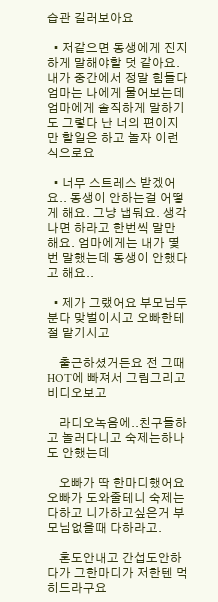습관 길러보아요

  • 저같으면 동생에게 진지하게 말해야할 덧 같아요. 내가 중간에서 정말 힘들다 엄마는 나에게 물어보는데 엄마에게 솔직하게 말하기도 그렇다 난 너의 편이지만 할일은 하고 놀자 이런식으로요

  • 너무 스트레스 받겠어요.. 동생이 안하는걸 어떻게 해요. 그냥 냅둬요. 생각나면 하라고 한번씩 말만 해요. 엄마에게는 내가 몇번 말했는데 동생이 안했다고 해요..

  • 제가 그랬어요 부모님두분다 맞벌이시고 오빠한테 절 맡기시고

    출근하셨거든요 전 그때 HOT에 빠져서 그림그리고 비디오보고

    라디오녹음에..친구들하고 놀러다니고 숙제는하나도 안했는데

    오빠가 딱 한마디했어요 오빠가 도와줄테니 숙제는 다하고 니가하고싶은거 부모님없을때 다하라고.

    혼도안내고 간섭도안하다가 그한마디가 저한텐 먹히드라구요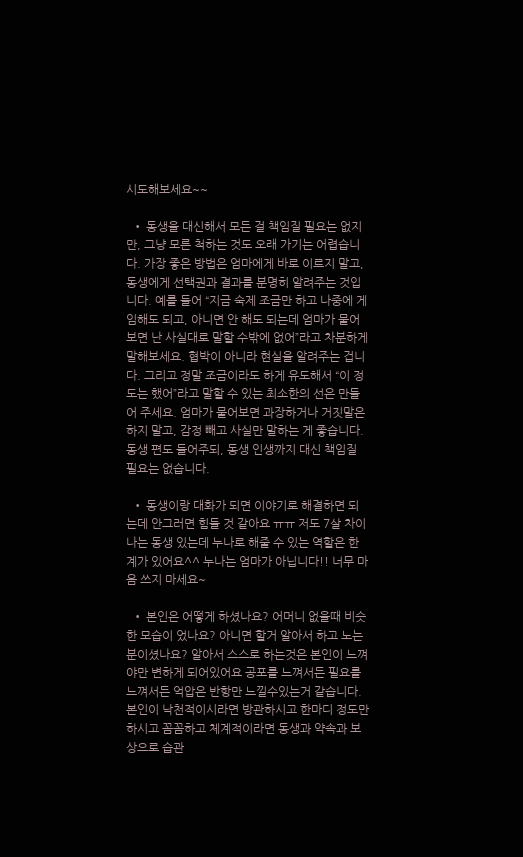시도해보세요~~

  • 동생을 대신해서 모든 걸 책임질 필요는 없지만, 그냥 모른 척하는 것도 오래 가기는 어렵습니다. 가장 좋은 방법은 엄마에게 바로 이르지 말고, 동생에게 선택권과 결과를 분명히 알려주는 것입니다. 예를 들어 “지금 숙제 조금만 하고 나중에 게임해도 되고, 아니면 안 해도 되는데 엄마가 물어보면 난 사실대로 말할 수밖에 없어”라고 차분하게 말해보세요. 협박이 아니라 현실을 알려주는 겁니다. 그리고 정말 조금이라도 하게 유도해서 “이 정도는 했어”라고 말할 수 있는 최소한의 선은 만들어 주세요. 엄마가 물어보면 과장하거나 거짓말은 하지 말고, 감정 빼고 사실만 말하는 게 좋습니다. 동생 편도 들어주되, 동생 인생까지 대신 책임질 필요는 없습니다.

  • 동생이랑 대화가 되면 이야기로 해결하면 되는데 안그러면 힘들 것 같아요 ㅠㅠ 저도 7살 차이나는 동생 있는데 누나로 해줄 수 있는 역할은 한계가 있어요^^ 누나는 엄마가 아닙니다!! 너무 마음 쓰지 마세요~

  • 본인은 어떻게 하셨나요? 어머니 없을때 비슷한 모습이 었나요? 아니면 할거 알아서 하고 노는 분이셨나요? 알아서 스스로 하는것은 본인이 느껴야만 변하게 되어있어요 공포를 느껴서든 필요를 느껴서든 억압은 반항만 느낄수있는거 같습니다. 본인이 낙천적이시라면 방관하시고 한마디 정도만 하시고 꼼꼼하고 체계적이라면 동생과 약속과 보상으로 습관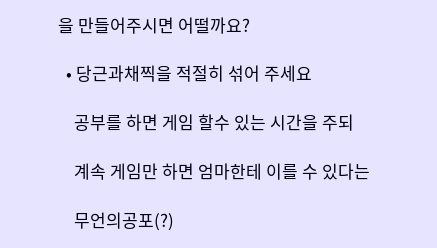을 만들어주시면 어떨까요?

  • 당근과채찍을 적절히 섞어 주세요

    공부를 하면 게임 할수 있는 시간을 주되

    계속 게임만 하면 엄마한테 이를 수 있다는

    무언의공포(?)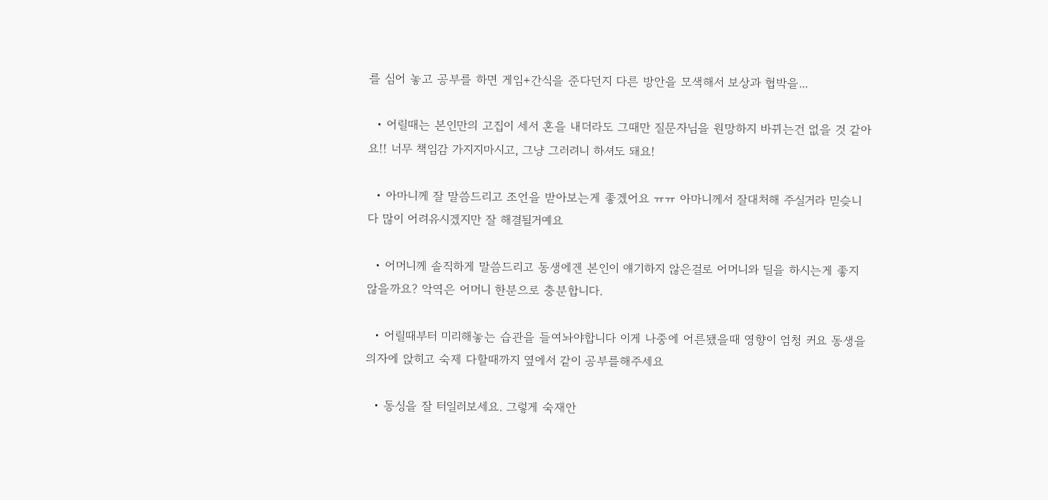를 심어 놓고 공부를 하면 게임+간식을 준다던지 다른 방안을 모색해서 보상과 협박을...

  • 어릴때는 본인만의 고집이 세서 혼을 내더라도 그때만 질문자님을 원망하지 바뀌는건 없을 것 같아요!! 너무 책임감 가지지마시고, 그냥 그러려니 하셔도 돼요!

  • 아마니께 잘 말씀드리고 조언을 받아보는게 좋겠어요 ㅠㅠ 아마니께서 잘대처해 주실거라 믿슺니다 많이 어려유시겠지만 잘 해결될거예요

  • 어머니께 솔직하게 말씀드리고 동생에겐 본인이 얘기하지 않은걸로 어머니와 딜을 하시는게 좋지 않을까요? 악역은 어머니 한분으로 충분합니다.

  • 어릴때부터 미리해놓는 습관을 들여놔야합니다 이게 나중에 어른됐을때 영향이 엄청 커요 동생을 의자에 앉히고 숙제 다할때까지 옆에서 같이 공부를해주세요

  • 동싱을 잘 터일러보세요. 그렇게 숙재안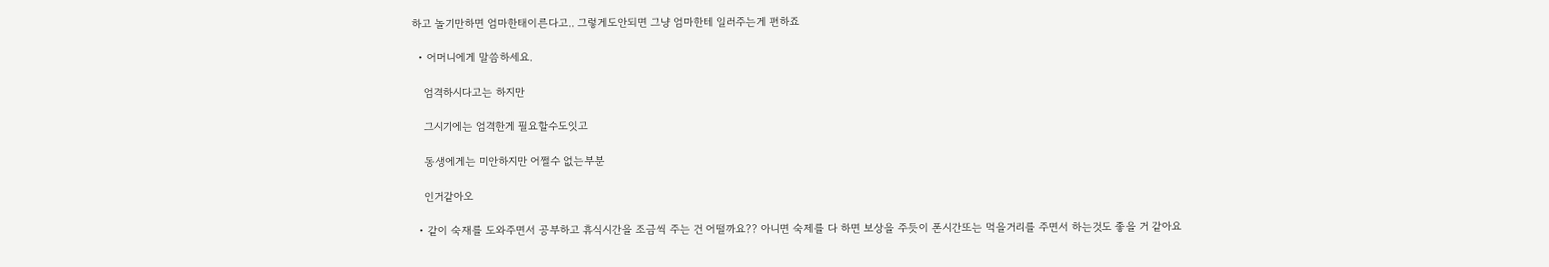하고 놀기만하면 엄마한태이른다고.. 그렇게도안되면 그냥 엄마한테 일러주는게 편하죠

  • 어머니에게 말씀하세요.

    엄격하시다고는 하지만

    그시기에는 엄격한게 필요할수도잇고

    동생에게는 미안하지만 어쩔수 없는부분

    인거같아오

  • 같이 숙재를 도와주면서 공부하고 휴식시간을 조금씩 주는 건 어떨까요?? 아니면 숙제를 다 하면 보상을 주듯이 폰시간또는 먹을거리를 주면서 하는것도 좋을 거 같아요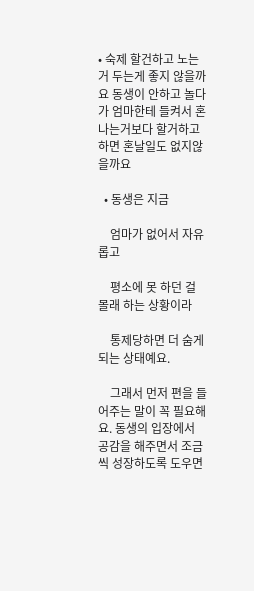• 숙제 할건하고 노는거 두는게 좋지 않을까요 동생이 안하고 놀다가 엄마한테 들켜서 혼나는거보다 할거하고 하면 혼날일도 없지않을까요

  • 동생은 지금

    엄마가 없어서 자유롭고

    평소에 못 하던 걸 몰래 하는 상황이라

    통제당하면 더 숨게 되는 상태예요.

    그래서 먼저 편을 들어주는 말이 꼭 필요해요. 동생의 입장에서 공감을 해주면서 조금씩 성장하도록 도우면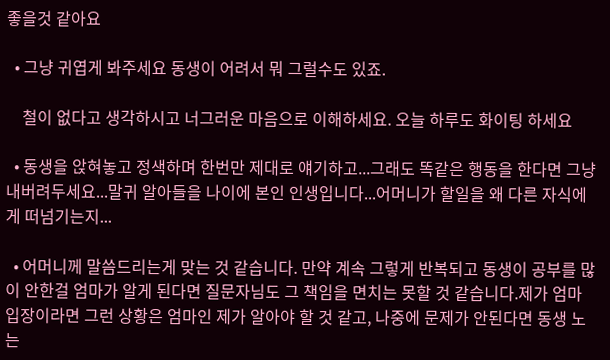좋을것 같아요

  • 그냥 귀엽게 봐주세요 동생이 어려서 뭐 그럴수도 있죠.

    철이 없다고 생각하시고 너그러운 마음으로 이해하세요. 오늘 하루도 화이팅 하세요

  • 동생을 앉혀놓고 정색하며 한번만 제대로 얘기하고...그래도 똑같은 행동을 한다면 그냥 내버려두세요...말귀 알아들을 나이에 본인 인생입니다...어머니가 할일을 왜 다른 자식에게 떠넘기는지...

  • 어머니께 말씀드리는게 맞는 것 같습니다. 만약 계속 그렇게 반복되고 동생이 공부를 많이 안한걸 엄마가 알게 된다면 질문자님도 그 책임을 면치는 못할 것 같습니다.제가 엄마 입장이라면 그런 상황은 엄마인 제가 알아야 할 것 같고, 나중에 문제가 안된다면 동생 노는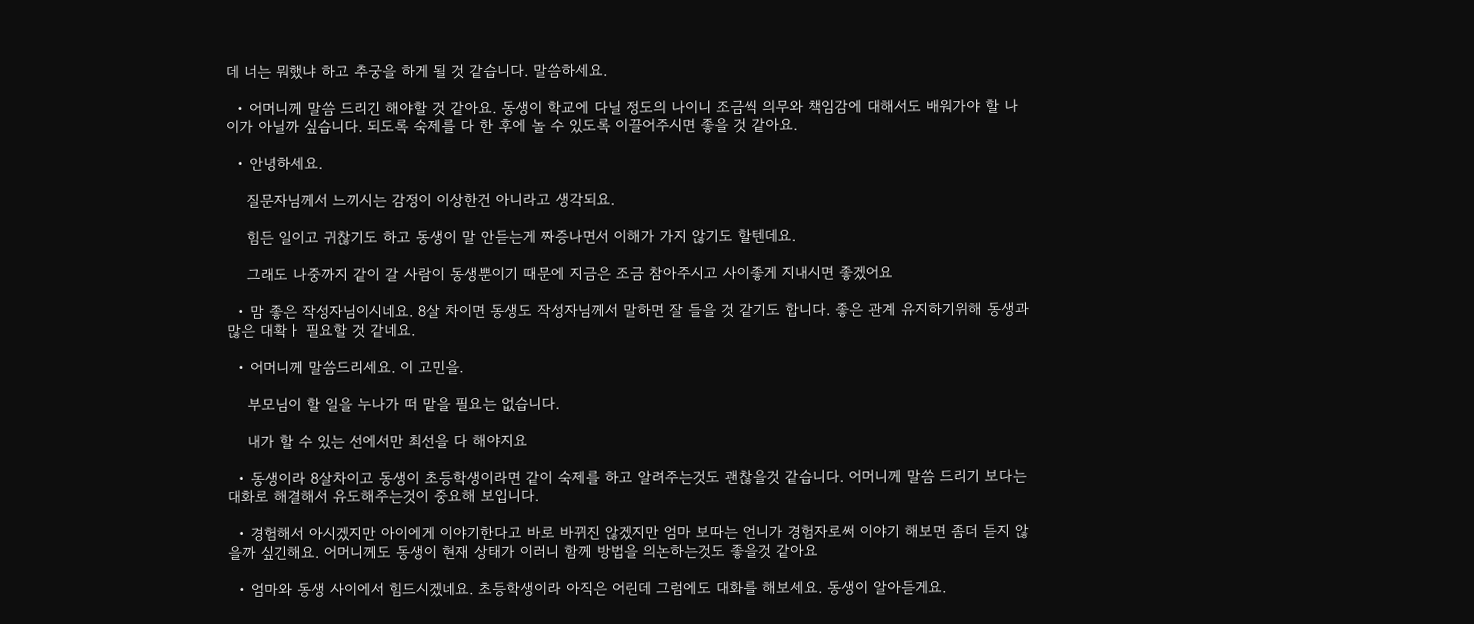데 너는 뭐했냐 하고 추궁을 하게 될 것 같습니다. 말씀하세요.

  • 어머니께 말씀 드리긴 해야할 것 같아요. 동생이 학교에 다닐 정도의 나이니 조금씩 의무와 책임감에 대해서도 배워가야 할 나이가 아닐까 싶습니다. 되도록 숙제를 다 한 후에 놀 수 있도록 이끌어주시면 좋을 것 같아요.

  • 안녕하세요.

    질문자님께서 느끼시는 감정이 이상한건 아니라고 생각되요.

    힘든 일이고 귀찮기도 하고 동생이 말 안듣는게 짜증나면서 이해가 가지 않기도 할텐데요.

    그래도 나중까지 같이 갈 사람이 동생뿐이기 때문에 지금은 조금 참아주시고 사이좋게 지내시면 좋겠어요

  • 맘 좋은 작성자님이시네요. 8살 차이면 동생도 작성자님께서 말하면 잘 들을 것 같기도 합니다. 좋은 관계 유지하기위해 동생과 많은 대확ㅏ 필요할 것 같네요.

  • 어머니께 말씀드리세요. 이 고민을.

    부모님이 할 일을 누나가 떠 맡을 필요는 없습니다.

    내가 할 수 있는 선에서만 최선을 다 해야지요

  • 동생이라 8살차이고 동생이 초등학생이라면 같이 숙제를 하고 알려주는것도 괜찮을것 같습니다. 어머니께 말씀 드리기 보다는 대화로 해결해서 유도해주는것이 중요해 보입니다.

  • 경험해서 아시겠지만 아이에게 이야기한다고 바로 바뀌진 않겠지만 엄마 보따는 언니가 경험자로써 이야기 해보면 좀더 듣지 않을까 싶긴해요. 어머니께도 동생이 현재 상태가 이러니 함께 방법을 의논하는것도 좋을것 같아요

  • 엄마와 동생 사이에서 힘드시겠네요. 초등학생이라 아직은 어린데 그럼에도 대화를 해보세요. 동생이 알아듣게요.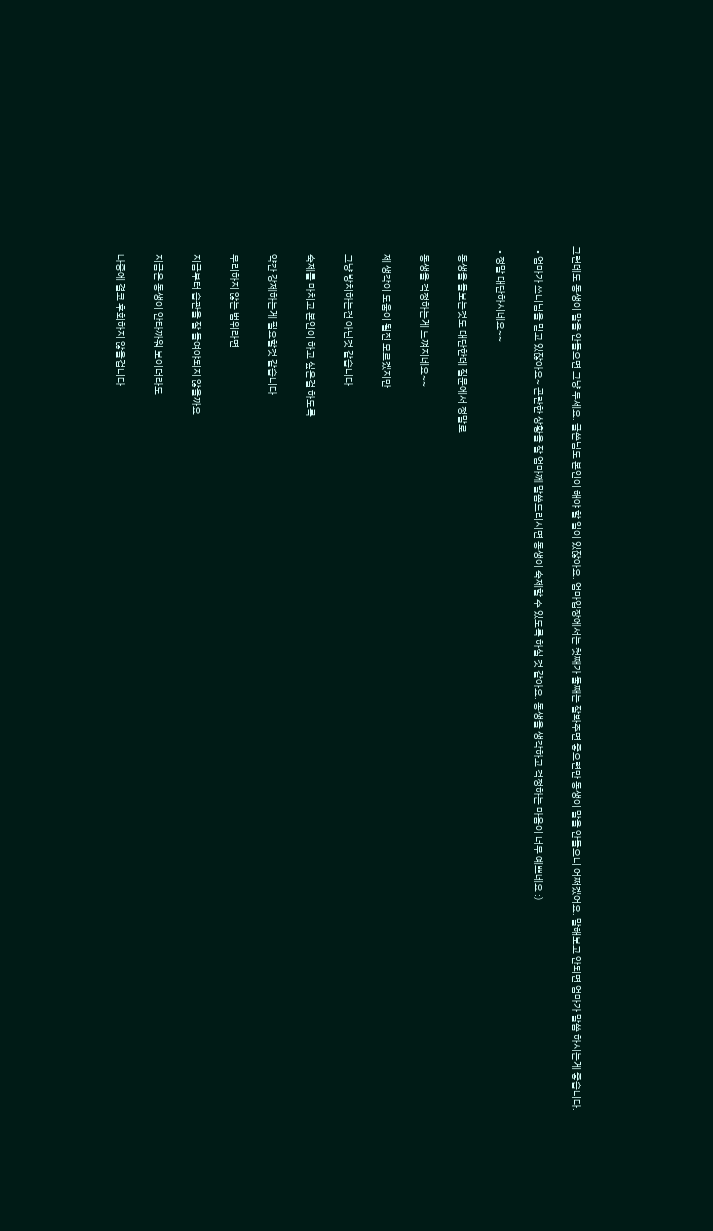그런데도 동생이 말을 안들으면 그냥 두세요. 글쓴님도 본인이 해야 할 일이 있잖아요. 엄마입장에서는 첫째가 둘째는 잘봐주면 좋으련만 동생이 말을 안들으니 어쩌겠어요. 말해보고 안되면 엄마가 말씀 하시는게 좋습니다.

  • 엄마가 쓰니님을 믿고 있잖아요~ 곤란한 상황을 잘 엄마께 말씀드리시면 동생이 숙제할 수 있도록 하실 것 같아요. 동생을 생각하고 걱정하는 마음이 너무 예쁘네요 :)

  • 정말 대단하시네요~~

    동생을 돌보는것도 대단한데 질문에서 정말로

    동생을 걱정하는게 느껴지네요~~

    제 생각이 도움이 될진 모르겠지만

    그냥 방치하는건 아닌것 같습니다

    숙제를 마치고 본인이 하고 싶은걸 하도록

    약간 강제하는게 필요할것 같습니다

    무리하지 않는 범위라면

    지금부터 습관을 잘 들여야되지 않을까요

    지금은 동생이 안타까워 보이더라도

    나중에 결코 후회하지 않을겁니다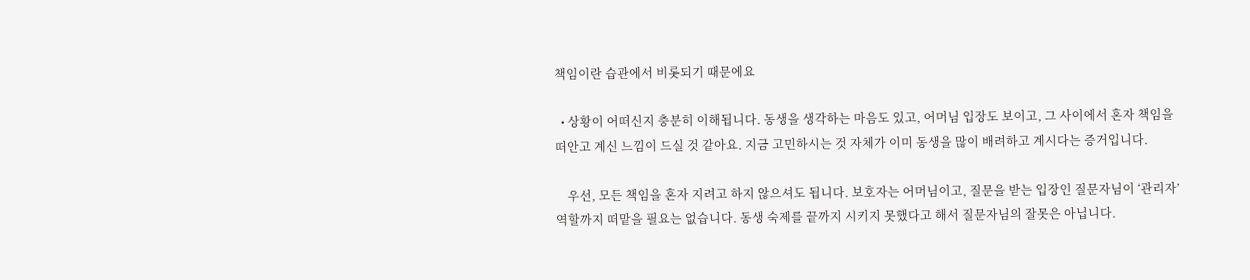책임이란 습관에서 비롯되기 때문에요

  • 상황이 어떠신지 충분히 이해됩니다. 동생을 생각하는 마음도 있고, 어머님 입장도 보이고, 그 사이에서 혼자 책임을 떠안고 계신 느낌이 드실 것 같아요. 지금 고민하시는 것 자체가 이미 동생을 많이 배려하고 계시다는 증거입니다.

    우선, 모든 책임을 혼자 지려고 하지 않으셔도 됩니다. 보호자는 어머님이고, 질문을 받는 입장인 질문자님이 ‘관리자’ 역할까지 떠맡을 필요는 없습니다. 동생 숙제를 끝까지 시키지 못했다고 해서 질문자님의 잘못은 아닙니다.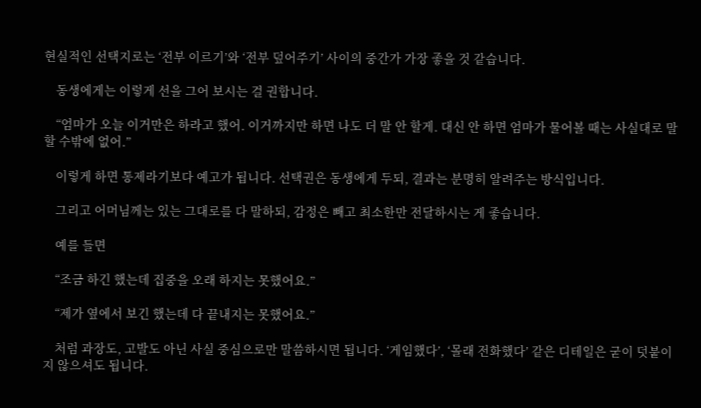현실적인 선택지로는 ‘전부 이르기’와 ‘전부 덮어주기’ 사이의 중간가 가장 좋을 것 같습니다.

    동생에게는 이렇게 선을 그어 보시는 걸 권합니다.

    “엄마가 오늘 이거만은 하라고 했어. 이거까지만 하면 나도 더 말 안 할게. 대신 안 하면 엄마가 물어볼 때는 사실대로 말할 수밖에 없어.”

    이렇게 하면 통제라기보다 예고가 됩니다. 선택권은 동생에게 두되, 결과는 분명히 알려주는 방식입니다.

    그리고 어머님께는 있는 그대로를 다 말하되, 감정은 빼고 최소한만 전달하시는 게 좋습니다.

    예를 들면

    “조금 하긴 했는데 집중을 오래 하지는 못했어요.”

    “제가 옆에서 보긴 했는데 다 끝내지는 못했어요.”

    처럼 과장도, 고발도 아닌 사실 중심으로만 말씀하시면 됩니다. ‘게임했다’, ‘몰래 전화했다’ 같은 디테일은 굳이 덧붙이지 않으셔도 됩니다.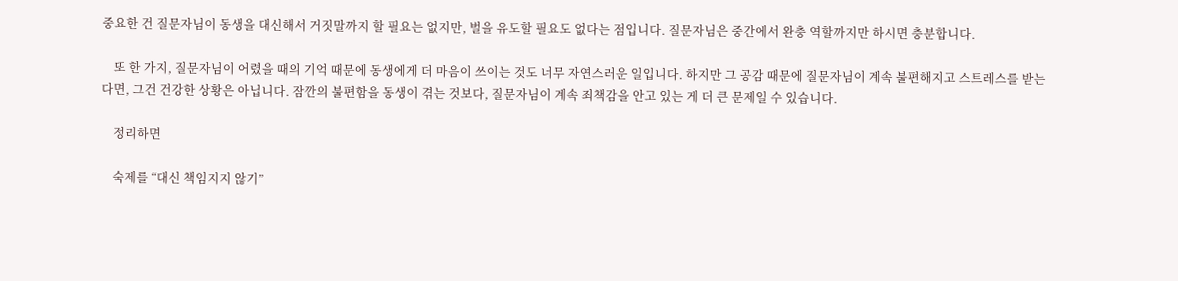중요한 건 질문자님이 동생을 대신해서 거짓말까지 할 필요는 없지만, 벌을 유도할 필요도 없다는 점입니다. 질문자님은 중간에서 완충 역할까지만 하시면 충분합니다.

    또 한 가지, 질문자님이 어렸을 때의 기억 때문에 동생에게 더 마음이 쓰이는 것도 너무 자연스러운 일입니다. 하지만 그 공감 때문에 질문자님이 계속 불편해지고 스트레스를 받는다면, 그건 건강한 상황은 아닙니다. 잠깐의 불편함을 동생이 겪는 것보다, 질문자님이 계속 죄책감을 안고 있는 게 더 큰 문제일 수 있습니다.

    정리하면

    숙제를 “대신 책임지지 않기”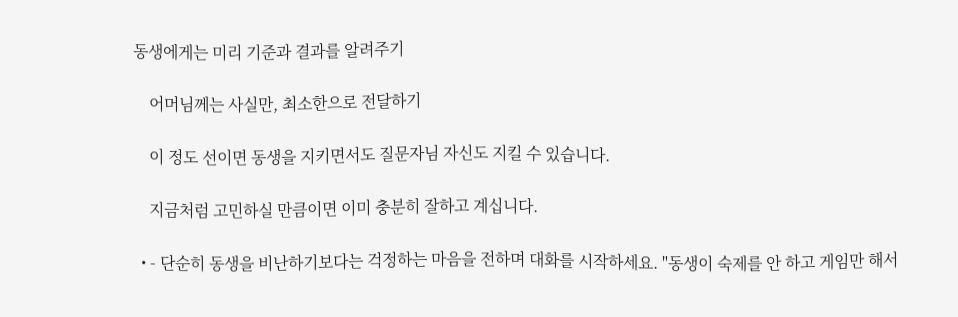동생에게는 미리 기준과 결과를 알려주기

    어머님께는 사실만, 최소한으로 전달하기

    이 정도 선이면 동생을 지키면서도 질문자님 자신도 지킬 수 있습니다.

    지금처럼 고민하실 만큼이면 이미 충분히 잘하고 계십니다.

  • - 단순히 동생을 비난하기보다는 걱정하는 마음을 전하며 대화를 시작하세요. "동생이 숙제를 안 하고 게임만 해서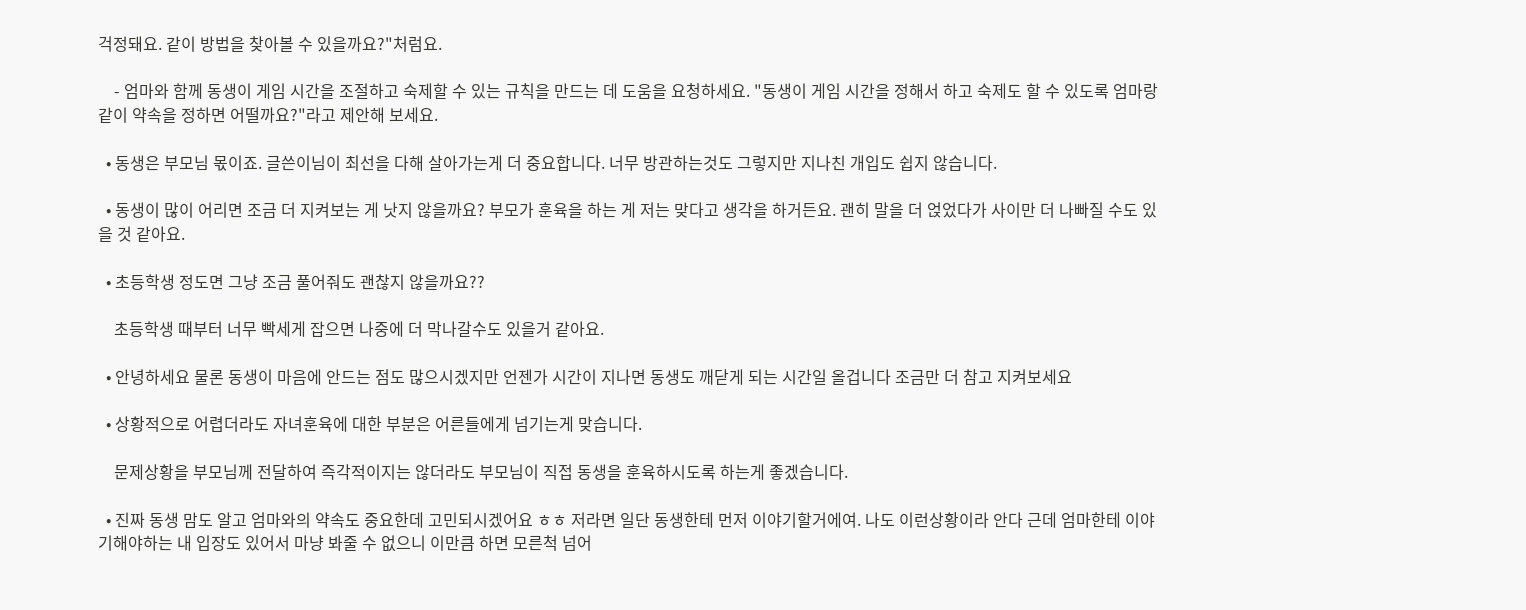걱정돼요. 같이 방법을 찾아볼 수 있을까요?"처럼요.

    - 엄마와 함께 동생이 게임 시간을 조절하고 숙제할 수 있는 규칙을 만드는 데 도움을 요청하세요. "동생이 게임 시간을 정해서 하고 숙제도 할 수 있도록 엄마랑 같이 약속을 정하면 어떨까요?"라고 제안해 보세요.

  • 동생은 부모님 몫이죠. 글쓴이님이 최선을 다해 살아가는게 더 중요합니다. 너무 방관하는것도 그렇지만 지나친 개입도 쉽지 않습니다.

  • 동생이 많이 어리면 조금 더 지켜보는 게 낫지 않을까요? 부모가 훈육을 하는 게 저는 맞다고 생각을 하거든요. 괜히 말을 더 얹었다가 사이만 더 나빠질 수도 있을 것 같아요.

  • 초등학생 정도면 그냥 조금 풀어줘도 괜찮지 않을까요??

    초등학생 때부터 너무 빡세게 잡으면 나중에 더 막나갈수도 있을거 같아요.

  • 안녕하세요 물론 동생이 마음에 안드는 점도 많으시겠지만 언젠가 시간이 지나면 동생도 깨닫게 되는 시간일 올겁니다 조금만 더 참고 지켜보세요

  • 상황적으로 어렵더라도 자녀훈육에 대한 부분은 어른들에게 넘기는게 맞습니다.

    문제상황을 부모님께 전달하여 즉각적이지는 않더라도 부모님이 직접 동생을 훈육하시도록 하는게 좋겠습니다.

  • 진짜 동생 맘도 알고 엄마와의 약속도 중요한데 고민되시겠어요 ㅎㅎ 저라면 일단 동생한테 먼저 이야기할거에여. 나도 이런상황이라 안다 근데 엄마한테 이야기해야하는 내 입장도 있어서 마냥 봐줄 수 없으니 이만큼 하면 모른척 넘어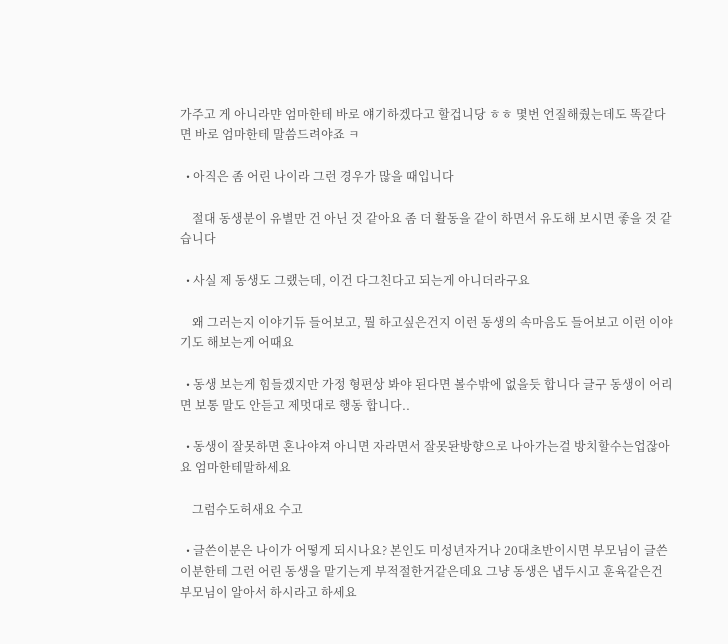가주고 게 아니라먄 엄마한테 바로 얘기하겠다고 할겁니당 ㅎㅎ 몇번 언질해줬는데도 똑같다면 바로 엄마한테 말씀드려야죠 ㅋ

  • 아직은 좀 어린 나이라 그런 경우가 많을 때입니다

    절대 동생분이 유별만 건 아닌 것 같아요 좀 더 활동을 같이 하면서 유도해 보시면 좋을 것 같습니다

  • 사실 제 동생도 그랬는데, 이건 다그친다고 되는게 아니더라구요

    왜 그러는지 이야기듀 들어보고, 뭘 하고싶은건지 이런 동생의 속마음도 들어보고 이런 이야기도 해보는게 어때요

  • 동생 보는게 힘들겠지만 가정 형편상 봐야 된다면 볼수밖에 없을듯 합니다 글구 동생이 어리면 보통 말도 안듣고 제멋대로 행동 합니다..

  • 동생이 잘못하면 혼나야져 아니면 자라면서 잘못돤방향으로 나아가는걸 방치할수는업잖아요 엄마한테말하세요

    그럼수도허새요 수고

  • 글쓴이분은 나이가 어떻게 되시나요? 본인도 미성년자거나 20대초반이시면 부모님이 글쓴이분한테 그런 어린 동생을 맡기는게 부적절한거같은데요 그냥 동생은 냅두시고 훈육같은건 부모님이 알아서 하시라고 하세요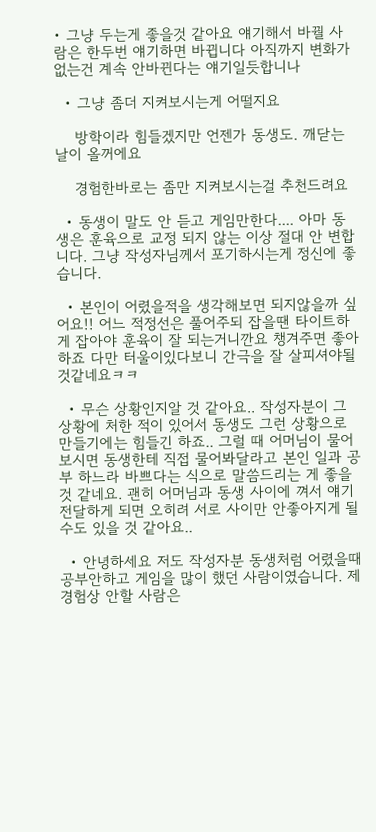• 그냥 두는게 좋을것 같아요 얘기해서 바꿜 사람은 한두번 얘기하면 바뀝니다 아직까지 변화가 없는건 계속 안바뀐다는 얘기일듯합니나

  • 그냥 좀더 지켜보시는게 어떨지요

    방학이라 힘들겠지만 언젠가 동생도. 깨닫는 날이 올꺼에요

    경험한바로는 좀만 지켜보시는걸 추천드려요

  • 동생이 말도 안 듣고 게임만한다.... 아마 동생은 훈육으로 교정 되지 않는 이상 절대 안 변합니다. 그냥 작성자님께서 포기하시는게 정신에 좋습니다.

  • 본인이 어렸을적을 생각해보면 되지않을까 싶어요!! 어느 적정선은 풀어주되 잡을땐 타이트하게 잡아야 훈육이 잘 되는거니깐요 챙겨주면 좋아하죠 다만 터울이있다보니 간극을 잘 살피셔야될것같네요ㅋㅋ

  • 무슨 상황인지알 것 같아요.. 작성자분이 그 상황에 처한 적이 있어서 동생도 그런 상황으로 만들기에는 힘들긴 하죠.. 그럴 때 어머님이 물어보시면 동생한테 직접 물어봐달라고 본인 일과 공부 하느라 바쁘다는 식으로 말씀드리는 게 좋을 것 같네요. 괜히 어머님과 동생 사이에 껴서 얘기 전달하게 되면 오히려 서로 사이만 안좋아지게 될 수도 있을 것 같아요..

  • 안녕하세요 저도 작성자분 동생처럼 어렸을때 공부안하고 게임을 많이 했던 사람이였습니다. 제 경험상 안할 사람은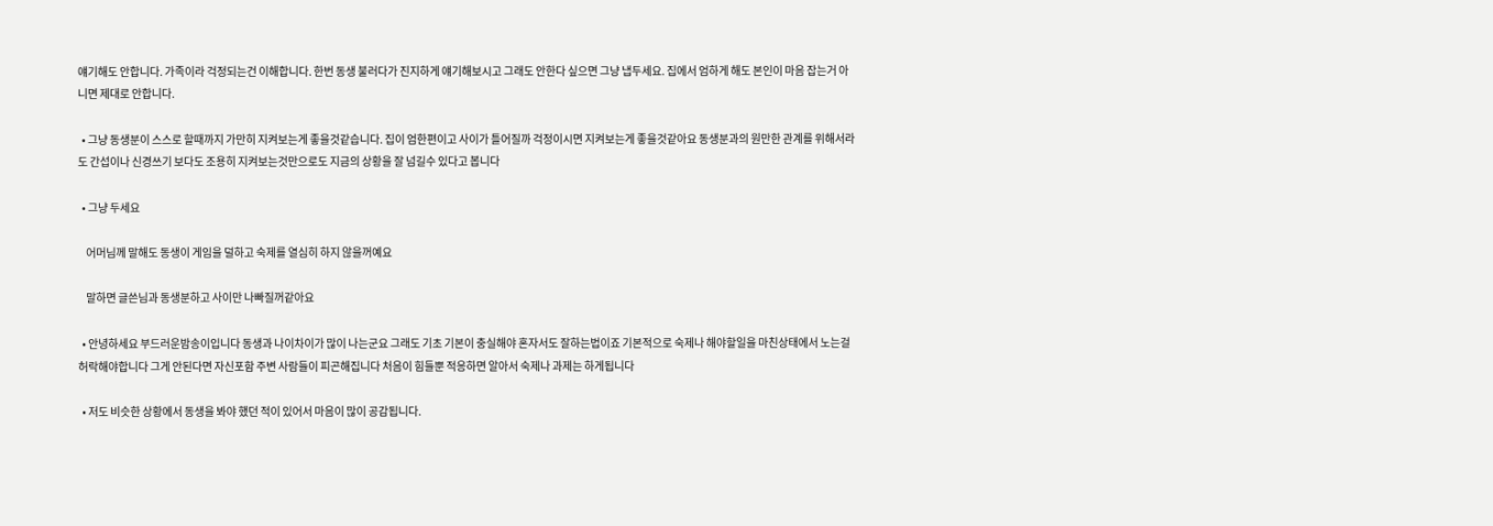얘기해도 안합니다. 가족이라 걱정되는건 이해합니다. 한번 동생 불러다가 진지하게 얘기해보시고 그래도 안한다 싶으면 그냥 냅두세요. 집에서 엄하게 해도 본인이 마음 잡는거 아니면 제대로 안합니다.

  • 그냥 동생분이 스스로 할때까지 가만히 지켜보는게 좋을것같습니다. 집이 엄한편이고 사이가 틀어질까 걱정이시면 지켜보는게 좋을것같아요 동생분과의 원만한 관계를 위해서라도 간섭이나 신경쓰기 보다도 조용히 지켜보는것만으로도 지금의 상황을 잘 넘길수 있다고 봅니다

  • 그냥 두세요

    어머님께 말해도 동생이 게임을 덜하고 숙제를 열심히 하지 않을꺼예요

    말하면 글쓴님과 동생분하고 사이만 나빠질꺼같아요

  • 안녕하세요 부드러운밤송이입니다 동생과 나이차이가 많이 나는군요 그래도 기초 기본이 충실해야 혼자서도 잘하는법이죠 기본적으로 숙제나 해야할일을 마친상태에서 노는걸 허락해야합니다 그게 안된다면 자신포함 주변 사람들이 피곤해집니다 처음이 힘들뿐 적응하면 알아서 숙제나 과제는 하게됩니다

  • 저도 비슷한 상황에서 동생을 봐야 했던 적이 있어서 마음이 많이 공감됩니다.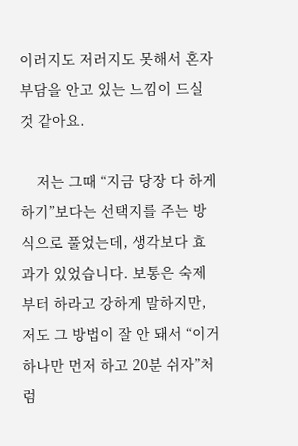이러지도 저러지도 못해서 혼자 부담을 안고 있는 느낌이 드실 것 같아요.

    저는 그때 “지금 당장 다 하게 하기”보다는 선택지를 주는 방식으로 풀었는데, 생각보다 효과가 있었습니다. 보통은 숙제부터 하라고 강하게 말하지만, 저도 그 방법이 잘 안 돼서 “이거 하나만 먼저 하고 20분 쉬자”처럼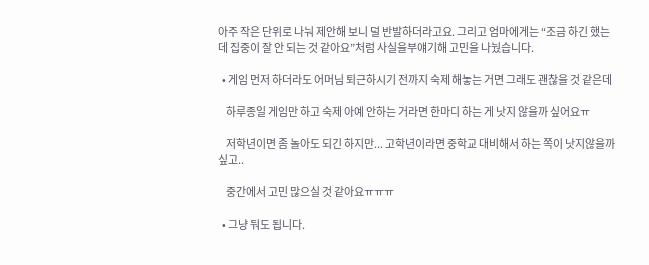아주 작은 단위로 나눠 제안해 보니 덜 반발하더라고요. 그리고 엄마에게는 “조금 하긴 했는데 집중이 잘 안 되는 것 같아요”처럼 사실을부얘기해 고민을 나눴습니다.

  • 게임 먼저 하더라도 어머님 퇴근하시기 전까지 숙제 해놓는 거면 그래도 괜찮을 것 같은데

    하루종일 게임만 하고 숙제 아예 안하는 거라면 한마디 하는 게 낫지 않을까 싶어요ㅠ

    저학년이면 좀 놀아도 되긴 하지만... 고학년이라면 중학교 대비해서 하는 쪽이 낫지않을까 싶고..

    중간에서 고민 많으실 것 같아요ㅠㅠㅠ

  • 그냥 둬도 됩니다.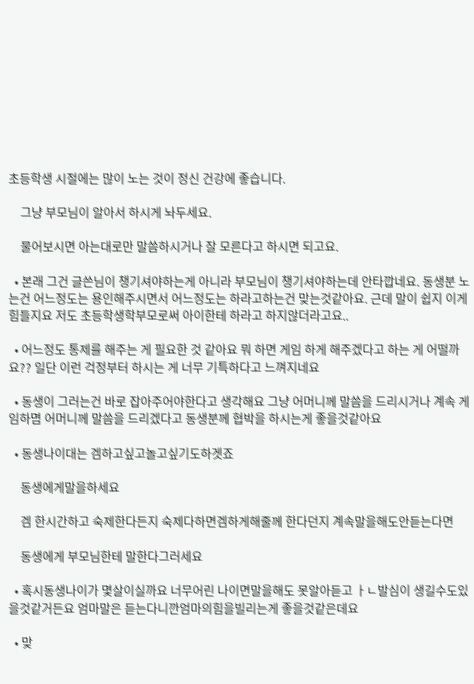초등학생 시절에는 많이 노는 것이 정신 건강에 좋습니다.

    그냥 부모님이 알아서 하시게 놔두세요.

    물어보시면 아는대로만 말씀하시거나 잘 모른다고 하시면 되고요.

  • 본래 그건 글쓴님이 챙기셔야하는게 아니라 부모님이 챙기셔야하는데 안타깝네요. 동생분 노는건 어느정도는 용인해주시면서 어느정도는 하라고하는건 맞는것같아요. 근데 말이 쉽지 이게 힘들지요 저도 초등학생학부모로써 아이한테 하라고 하지않더라고요..

  • 어느정도 통제를 해주는 게 필요한 것 같아요 뭐 하면 게임 하게 해주겠다고 하는 게 어떨까요?? 일단 이런 걱정부터 하시는 게 너무 기특하다고 느껴지네요

  • 동생이 그러는건 바로 잡아주어야한다고 생각해요 그냥 어머니께 말씀을 드리시거나 계속 게임하몀 어머니께 말씀을 드리겠다고 동생분께 협박을 하시는게 좋을것같아요

  • 동생나이대는 겜하고싶고놀고싶기도하겟죠

    동생에게말을하세요

    겜 한시간하고 숙제한다든지 숙제다하면겜하게해줄께 한다던지 계속말을해도안듣는다면

    동생에게 부모님한테 말한다그러세요

  • 혹시동생나이가 몇살이실까요 너무어린 나이면말을해도 못알아듣고 ㅏㄴ발심이 생길수도있을것같거든요 엄마말은 듣는다니깐엄마의힘을빌리는게 좋을것같은데요

  • 맞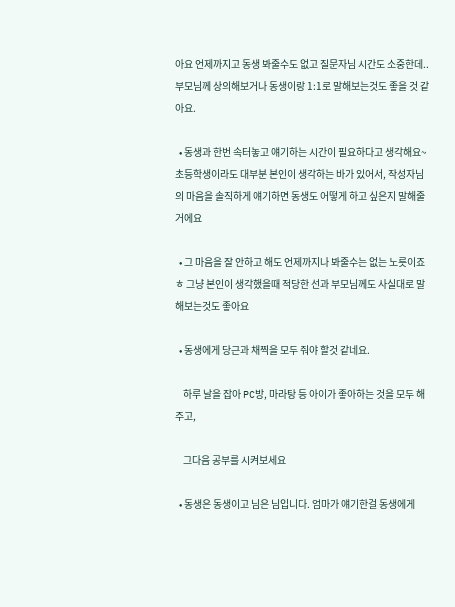아요 언제까지고 동생 봐줄수도 없고 질문자님 시간도 소중한데.. 부모님께 상의해보거나 동생이랑 1:1로 말해보는것도 좋을 것 같아요.

  • 동생과 한번 속터놓고 얘기하는 시간이 필요하다고 생각해요~ 초등학생이라도 대부분 본인이 생각하는 바가 있어서, 작성자님의 마음을 솔직하게 얘기하면 동생도 어떻게 하고 싶은지 말해줄거에요

  • 그 마음을 잘 안하고 해도 언제까지나 봐줄수는 없는 노릇이죠 ㅎ 그냥 본인이 생각했을때 적당한 선과 부모님께도 사실대로 말해보는것도 좋아요

  • 동생에게 당근과 채찍을 모두 줘야 할것 같네요.

    하루 날을 잡아 PC방, 마라탕 등 아이가 좋아하는 것을 모두 해주고,

    그다음 공부를 시켜보세요

  • 동생은 동생이고 님은 님입니다. 엄마가 얘기한걸 동생에게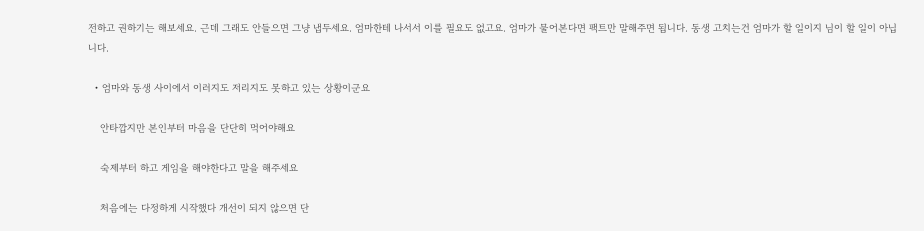전하고 권하기는 해보세요. 근데 그래도 안들으면 그냥 냅두세요. 엄마한테 나서서 이를 필요도 없고요. 엄마가 물어본다면 팩트만 말해주면 됩니다. 동생 고치는건 엄마가 할 일이지 님이 할 일이 아닙니다.

  • 엄마와 동생 사이에서 이러지도 저리지도 못하고 있는 상황이군요

    안타깝지만 본인부터 마음을 단단히 먹어야해요

    숙제부터 하고 게임을 해야한다고 말을 해주세요

    처음에는 다정하게 시작했다 개선이 되지 않으면 단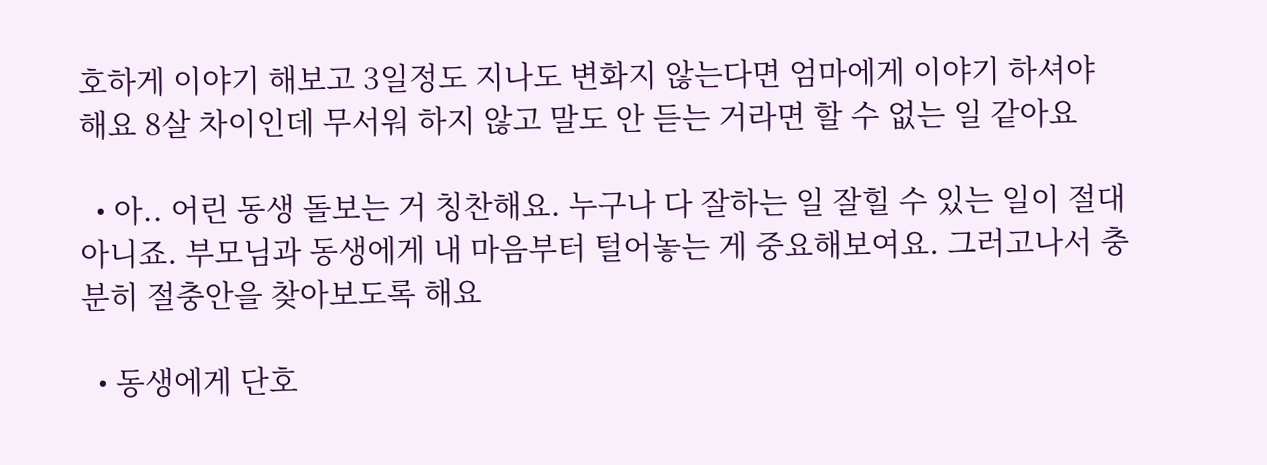호하게 이야기 해보고 3일정도 지나도 변화지 않는다면 엄마에게 이야기 하셔야 해요 8살 차이인데 무서워 하지 않고 말도 안 듣는 거라면 할 수 없는 일 같아요

  • 아.. 어린 동생 돌보는 거 칭찬해요. 누구나 다 잘하는 일 잘힐 수 있는 일이 절대 아니죠. 부모님과 동생에게 내 마음부터 털어놓는 게 중요해보여요. 그러고나서 충분히 절충안을 찾아보도록 해요

  • 동생에게 단호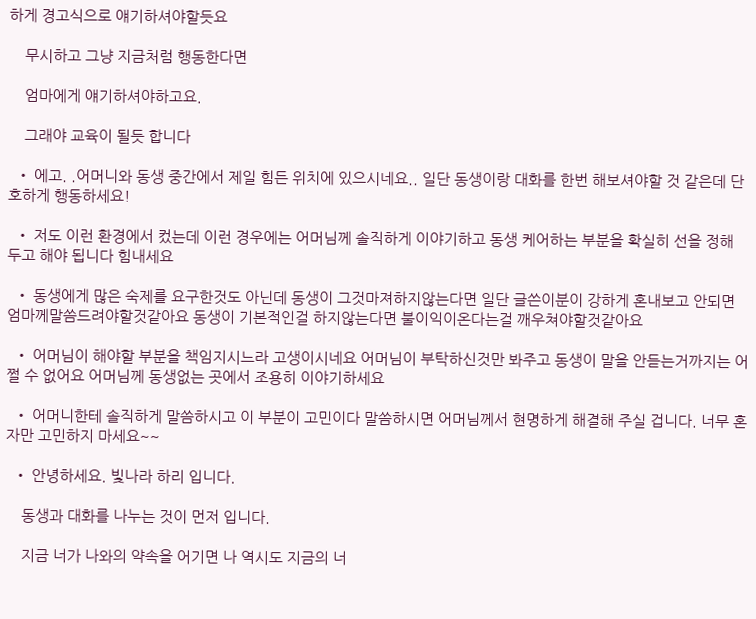하게 경고식으로 얘기하셔야할듯요

    무시하고 그냥 지금처럼 행동한다면

    엄마에게 얘기하셔야하고요.

    그래야 교육이 될듯 합니다

  • 에고. .어머니와 동생 중간에서 제일 힘든 위치에 있으시네요.. 일단 동생이랑 대화를 한번 해보셔야할 것 같은데 단호하게 행동하세요!

  • 저도 이런 환경에서 컸는데 이런 경우에는 어머님께 솔직하게 이야기하고 동생 케어하는 부분을 확실히 선을 정해 두고 해야 됩니다 힘내세요

  • 동생에게 많은 숙제를 요구한것도 아닌데 동생이 그것마져하지않는다면 일단 글쓴이분이 강하게 혼내보고 안되면 엄마께말씀드려야할것같아요 동생이 기본적인걸 하지않는다면 불이익이온다는걸 깨우쳐야할것같아요

  • 어머님이 해야할 부분을 책임지시느라 고생이시네요 어머님이 부탁하신것만 봐주고 동생이 말을 안듣는거까지는 어쩔 수 없어요 어머님께 동생없는 곳에서 조용히 이야기하세요

  • 어머니한테 솔직하게 말씀하시고 이 부분이 고민이다 말씀하시면 어머님께서 현명하게 해결해 주실 겁니다. 너무 혼자만 고민하지 마세요~~

  • 안녕하세요. 빛나라 하리 입니다.

    동생과 대화를 나누는 것이 먼저 입니다.

    지금 너가 나와의 약속을 어기면 나 역시도 지금의 너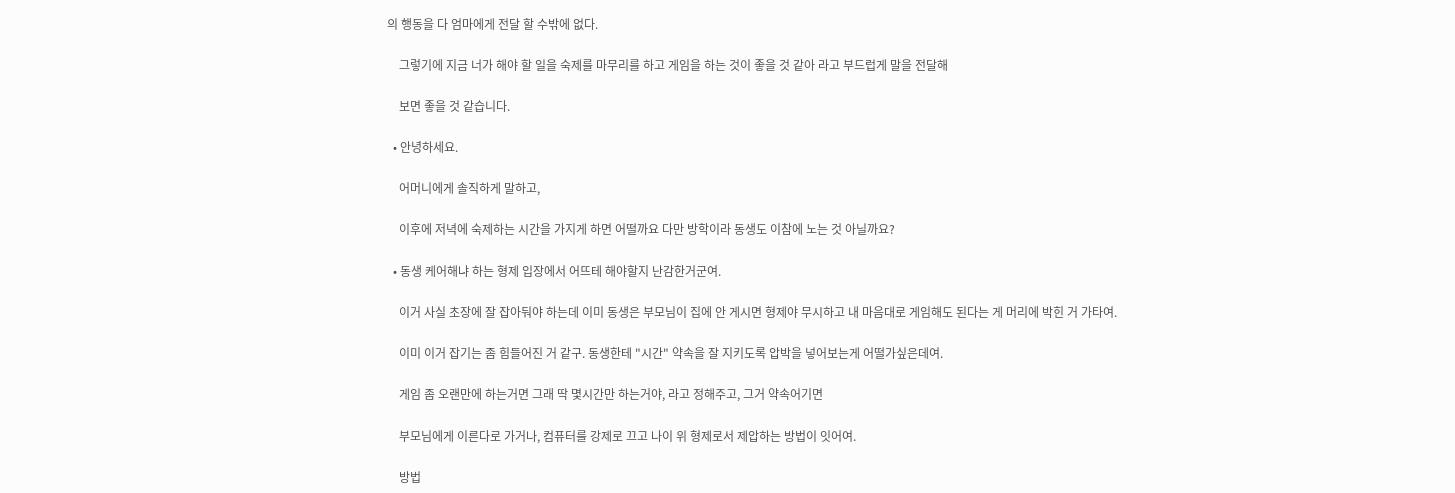의 행동을 다 엄마에게 전달 할 수밖에 없다.

    그렇기에 지금 너가 해야 할 일을 숙제를 마무리를 하고 게임을 하는 것이 좋을 것 같아 라고 부드럽게 말을 전달해

    보면 좋을 것 같습니다.

  • 안녕하세요.

    어머니에게 솔직하게 말하고,

    이후에 저녁에 숙제하는 시간을 가지게 하면 어떨까요 다만 방학이라 동생도 이참에 노는 것 아닐까요?

  • 동생 케어해냐 하는 형제 입장에서 어뜨테 해야할지 난감한거군여.

    이거 사실 초장에 잘 잡아둬야 하는데 이미 동생은 부모님이 집에 안 게시면 형제야 무시하고 내 마음대로 게임해도 된다는 게 머리에 박힌 거 가타여.

    이미 이거 잡기는 좀 힘들어진 거 같구. 동생한테 "시간" 약속을 잘 지키도록 압박을 넣어보는게 어떨가싶은데여.

    게임 좀 오랜만에 하는거면 그래 딱 몇시간만 하는거야, 라고 정해주고, 그거 약속어기면

    부모님에게 이른다로 가거나, 컴퓨터를 강제로 끄고 나이 위 형제로서 제압하는 방법이 잇어여.

    방법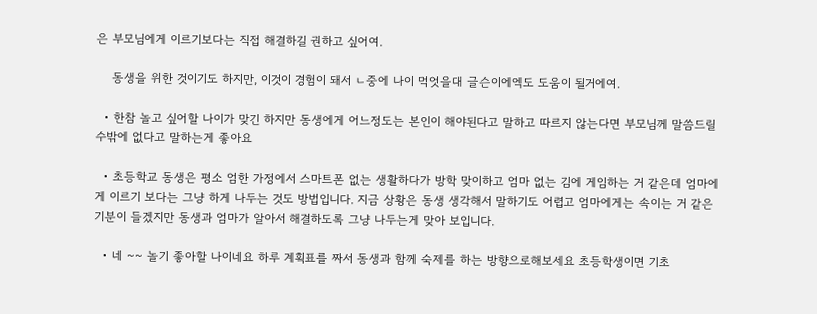은 부모님에게 이르기보다는 직접 해결하길 권하고 싶어여.

    동생을 위한 것이기도 하지만, 이것이 경험이 돼서 ㄴ중에 나이 먹엇을대 글슨이에엑도 도움이 될거에여.

  • 한참 놀고 싶어할 나이가 맞긴 하지만 동생에게 어느정도는 본인이 해야된다고 말하고 따르지 않는다면 부모님께 말씀드릴수밖에 없다고 말하는게 좋아요

  • 초등학교 동생은 평소 엄한 가정에서 스마트폰 없는 생활하다가 방학 맞이하고 엄마 없는 김에 게임하는 거 같은데 엄마에게 이르기 보다는 그냥 하게 나두는 것도 방법입니다. 지금 상황은 동생 생각해서 말하기도 어렵고 엄마에게는 속이는 거 같은 기분이 들겠지만 동생과 엄마가 알아서 해결하도록 그냥 나두는게 맞아 보입니다.

  • 네 ~~ 놀기 좋아할 나이네요 하루 계획표를 짜서 동생과 함께 숙제를 하는 방향으로해보세요 초등학생이면 기초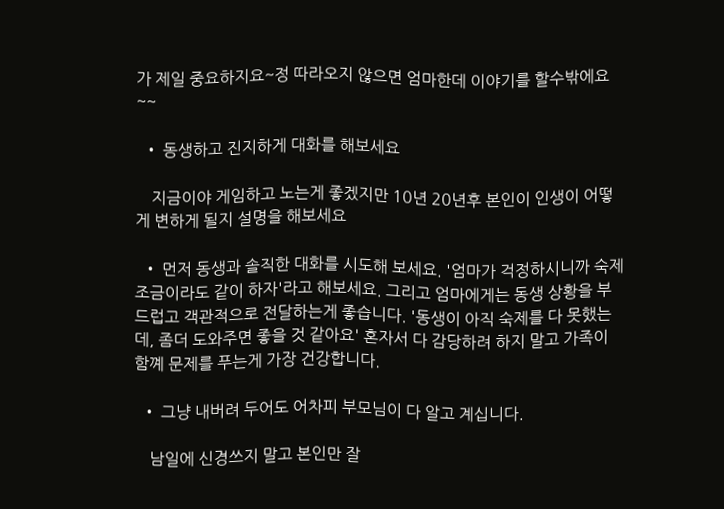가 제일 중요하지요~정 따라오지 않으면 엄마한데 이야기를 할수밖에요~~

  • 동생하고 진지하게 대화를 해보세요

    지금이야 게임하고 노는게 좋겠지만 10년 20년후 본인이 인생이 어떻게 변하게 될지 설명을 해보세요

  • 먼저 동생과 솔직한 대화를 시도해 보세요. '엄마가 걱정하시니까 숙제 조금이라도 같이 하자'라고 해보세요. 그리고 엄마에게는 동생 상황을 부드럽고 객관적으로 전달하는게 좋습니다. '동생이 아직 숙제를 다 못했는데, 좀더 도와주면 좋을 것 같아요' 혼자서 다 감당하려 하지 말고 가족이 함꼐 문제를 푸는게 가장 건강합니다.

  • 그냥 내버려 두어도 어차피 부모님이 다 알고 계십니다.

    남일에 신경쓰지 말고 본인만 잘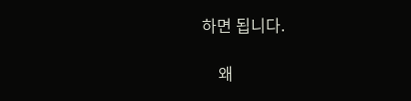하면 됩니다.

    왜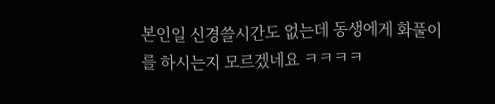본인일 신경쓸시간도 없는데 동생에게 화풀이를 하시는지 모르겠네요 ㅋㅋㅋㅋ